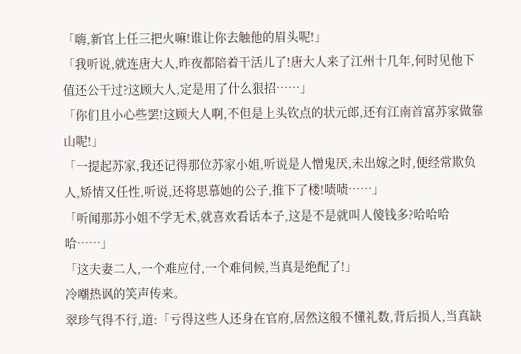「嗨,新官上任三把火嘛!谁让你去触他的眉头呢!」
「我听说,就连唐大人,昨夜都陪着干活儿了!唐大人来了江州十几年,何时见他下值还公干过?这顾大人,定是用了什么狠招……」
「你们且小心些罢!这顾大人啊,不但是上头钦点的状元郎,还有江南首富苏家做靠山呢!」
「一提起苏家,我还记得那位苏家小姐,听说是人憎鬼厌,未出嫁之时,便经常欺负人,矫情又任性,听说,还将思慕她的公子,推下了楼!啧啧……」
「听闻那苏小姐不学无术,就喜欢看话本子,这是不是就叫人傻钱多?哈哈哈哈……」
「这夫妻二人,一个难应付,一个难伺候,当真是绝配了!」
冷嘲热讽的笑声传来。
翠珍气得不行,道:「亏得这些人还身在官府,居然这般不懂礼数,背后损人,当真缺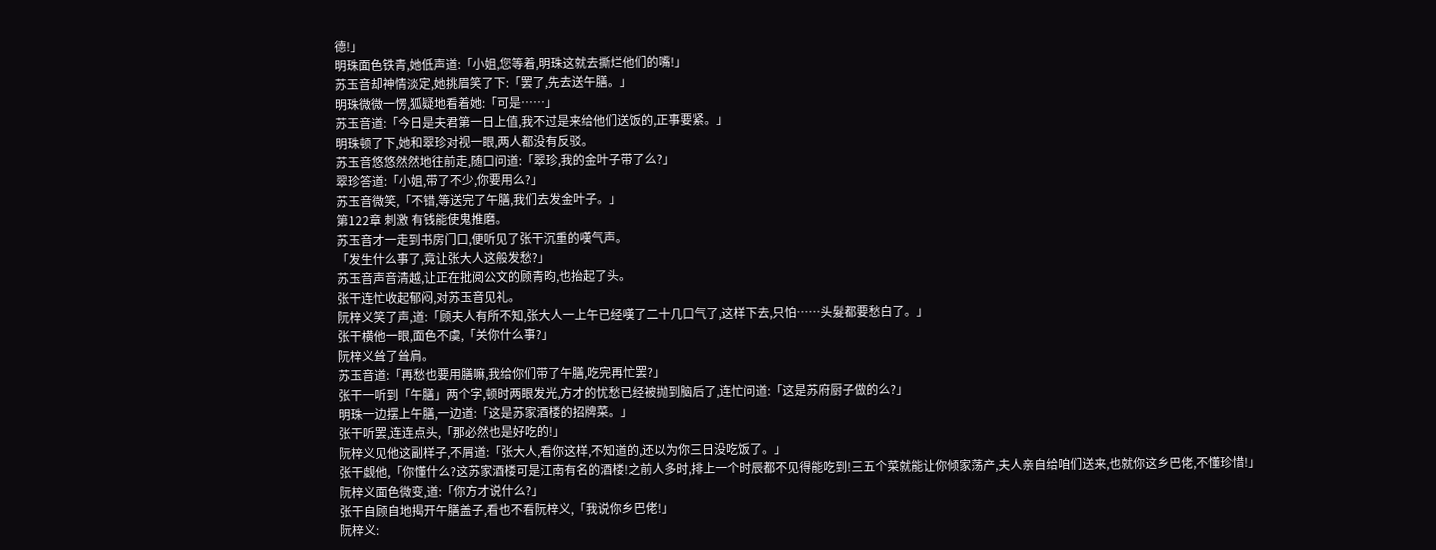德!」
明珠面色铁青,她低声道:「小姐,您等着,明珠这就去撕烂他们的嘴!」
苏玉音却神情淡定,她挑眉笑了下:「罢了,先去送午膳。」
明珠微微一愣,狐疑地看着她:「可是……」
苏玉音道:「今日是夫君第一日上值,我不过是来给他们送饭的,正事要紧。」
明珠顿了下,她和翠珍对视一眼,两人都没有反驳。
苏玉音悠悠然然地往前走,随口问道:「翠珍,我的金叶子带了么?」
翠珍答道:「小姐,带了不少,你要用么?」
苏玉音微笑,「不错,等送完了午膳,我们去发金叶子。」
第122章 刺激 有钱能使鬼推磨。
苏玉音才一走到书房门口,便听见了张干沉重的嘆气声。
「发生什么事了,竟让张大人这般发愁?」
苏玉音声音清越,让正在批阅公文的顾青昀,也抬起了头。
张干连忙收起郁闷,对苏玉音见礼。
阮梓义笑了声,道:「顾夫人有所不知,张大人一上午已经嘆了二十几口气了,这样下去,只怕……头髮都要愁白了。」
张干横他一眼,面色不虞,「关你什么事?」
阮梓义耸了耸肩。
苏玉音道:「再愁也要用膳嘛,我给你们带了午膳,吃完再忙罢?」
张干一听到「午膳」两个字,顿时两眼发光,方才的忧愁已经被抛到脑后了,连忙问道:「这是苏府厨子做的么?」
明珠一边摆上午膳,一边道:「这是苏家酒楼的招牌菜。」
张干听罢,连连点头,「那必然也是好吃的!」
阮梓义见他这副样子,不屑道:「张大人,看你这样,不知道的,还以为你三日没吃饭了。」
张干觑他,「你懂什么?这苏家酒楼可是江南有名的酒楼!之前人多时,排上一个时辰都不见得能吃到!三五个菜就能让你倾家荡产,夫人亲自给咱们送来,也就你这乡巴佬,不懂珍惜!」
阮梓义面色微变,道:「你方才说什么?」
张干自顾自地揭开午膳盖子,看也不看阮梓义,「我说你乡巴佬!」
阮梓义: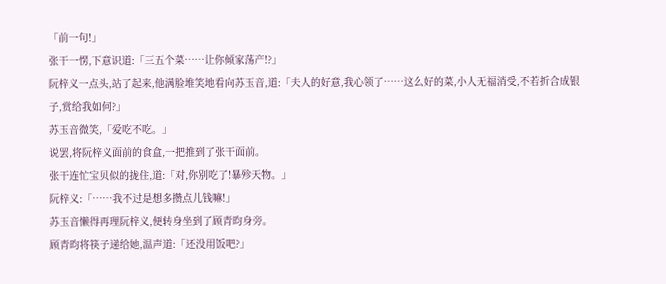「前一句!」
张干一愣,下意识道:「三五个菜……让你倾家荡产!?」
阮梓义一点头,站了起来,他满脸堆笑地看向苏玉音,道:「夫人的好意,我心领了……这么好的菜,小人无福消受,不若折合成银子,赏给我如何?」
苏玉音微笑,「爱吃不吃。」
说罢,将阮梓义面前的食盒,一把推到了张干面前。
张干连忙宝贝似的拢住,道:「对,你别吃了!暴殄天物。」
阮梓义:「……我不过是想多攒点儿钱嘛!」
苏玉音懒得再理阮梓义,便转身坐到了顾青昀身旁。
顾青昀将筷子递给她,温声道:「还没用饭吧?」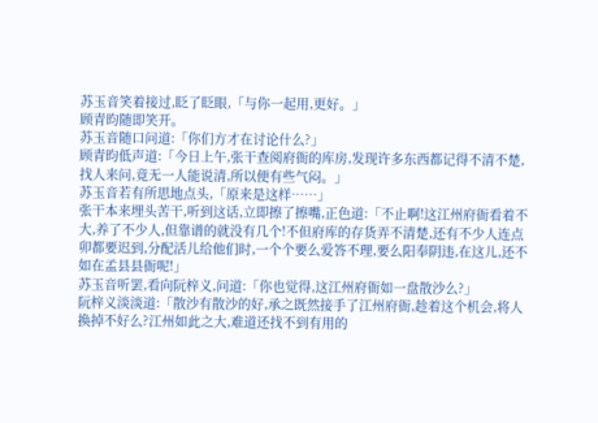苏玉音笑着接过,眨了眨眼,「与你一起用,更好。」
顾青昀随即笑开。
苏玉音随口问道:「你们方才在讨论什么?」
顾青昀低声道:「今日上午,张干查阅府衙的库房,发现许多东西都记得不清不楚,找人来问,竟无一人能说清,所以便有些气闷。」
苏玉音若有所思地点头,「原来是这样……」
张干本来埋头苦干,听到这话,立即擦了擦嘴,正色道:「不止啊!这江州府衙看着不大,养了不少人,但靠谱的就没有几个!不但府库的存货弄不清楚,还有不少人连点卯都要迟到,分配活儿给他们时,一个个要么爱答不理,要么阳奉阴违,在这儿,还不如在孟县县衙呢!」
苏玉音听罢,看向阮梓义,问道:「你也觉得,这江州府衙如一盘散沙么?」
阮梓义淡淡道:「散沙有散沙的好,承之既然接手了江州府衙,趁着这个机会,将人换掉不好么?江州如此之大,难道还找不到有用的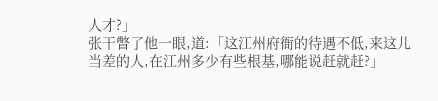人才?」
张干瞥了他一眼,道:「这江州府衙的待遇不低,来这儿当差的人,在江州多少有些根基,哪能说赶就赶?」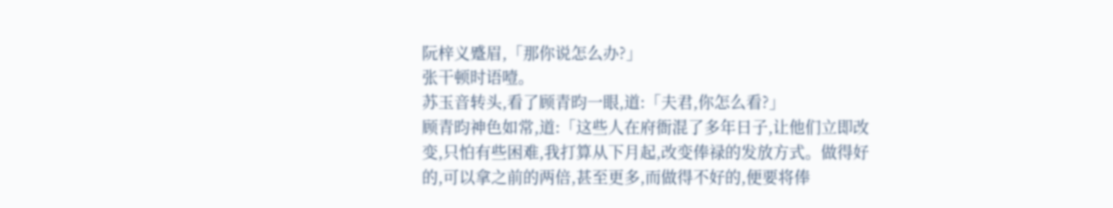阮梓义蹙眉,「那你说怎么办?」
张干顿时语噎。
苏玉音转头,看了顾青昀一眼,道:「夫君,你怎么看?」
顾青昀神色如常,道:「这些人在府衙混了多年日子,让他们立即改变,只怕有些困难,我打算从下月起,改变俸禄的发放方式。做得好的,可以拿之前的两倍,甚至更多,而做得不好的,便要将俸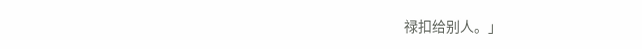禄扣给别人。」